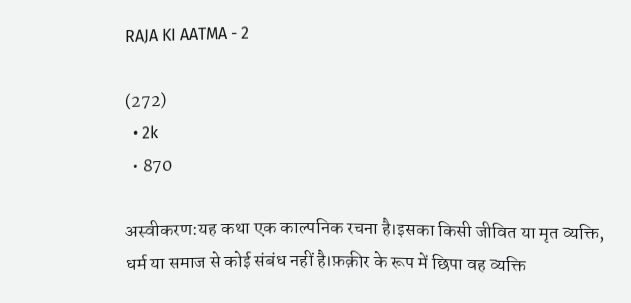RAJA KI AATMA - 2

(272)
  • 2k
  • 870

अस्वीकरण:यह कथा एक काल्पनिक रचना है।इसका किसी जीवित या मृत व्यक्ति, धर्म या समाज से कोई संबंध नहीं है।फ़क़ीर के रूप में छिपा वह व्यक्ति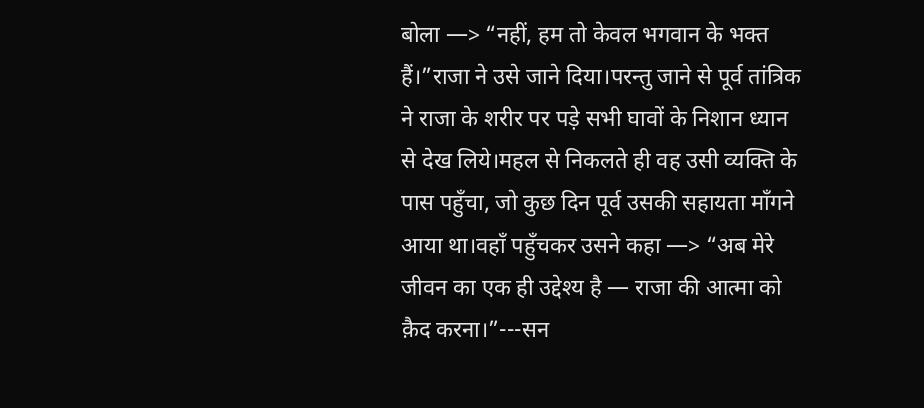बोला —> “नहीं, हम तो केवल भगवान के भक्त हैं।”राजा ने उसे जाने दिया।परन्तु जाने से पूर्व तांत्रिक ने राजा के शरीर पर पड़े सभी घावों के निशान ध्यान से देख लिये।महल से निकलते ही वह उसी व्यक्ति के पास पहुँचा, जो कुछ दिन पूर्व उसकी सहायता माँगने आया था।वहाँ पहुँचकर उसने कहा —> “अब मेरे जीवन का एक ही उद्देश्य है — राजा की आत्मा को क़ैद करना।”---सन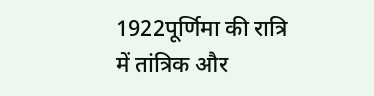1922पूर्णिमा की रात्रि में तांत्रिक और